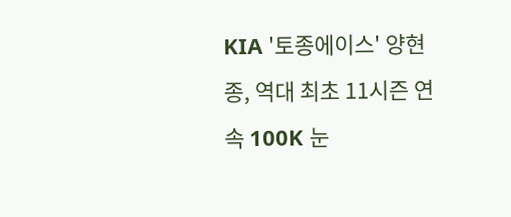KIA '토종에이스' 양현종, 역대 최초 11시즌 연속 100K 눈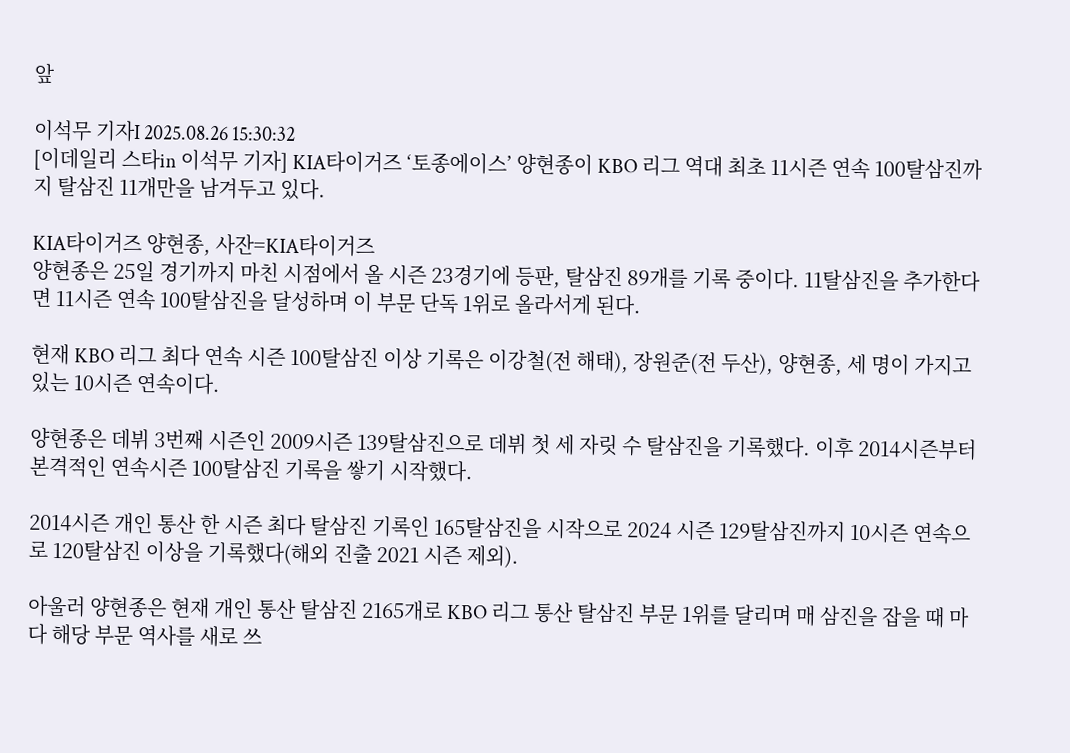앞

이석무 기자I 2025.08.26 15:30:32
[이데일리 스타in 이석무 기자] KIA타이거즈 ‘토종에이스’ 양현종이 KBO 리그 역대 최초 11시즌 연속 100탈삼진까지 탈삼진 11개만을 남겨두고 있다.

KIA타이거즈 양현종, 사잔=KIA타이거즈
양현종은 25일 경기까지 마친 시점에서 올 시즌 23경기에 등판, 탈삼진 89개를 기록 중이다. 11탈삼진을 추가한다면 11시즌 연속 100탈삼진을 달성하며 이 부문 단독 1위로 올라서게 된다.

현재 KBO 리그 최다 연속 시즌 100탈삼진 이상 기록은 이강철(전 해태), 장원준(전 두산), 양현종, 세 명이 가지고 있는 10시즌 연속이다.

양현종은 데뷔 3번째 시즌인 2009시즌 139탈삼진으로 데뷔 첫 세 자릿 수 탈삼진을 기록했다. 이후 2014시즌부터 본격적인 연속시즌 100탈삼진 기록을 쌓기 시작했다.

2014시즌 개인 통산 한 시즌 최다 탈삼진 기록인 165탈삼진을 시작으로 2024 시즌 129탈삼진까지 10시즌 연속으로 120탈삼진 이상을 기록했다(해외 진출 2021 시즌 제외).

아울러 양현종은 현재 개인 통산 탈삼진 2165개로 KBO 리그 통산 탈삼진 부문 1위를 달리며 매 삼진을 잡을 때 마다 해당 부문 역사를 새로 쓰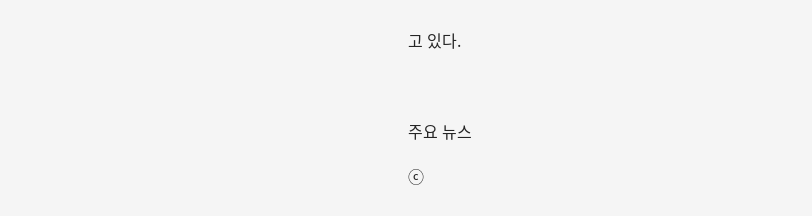고 있다.



주요 뉴스

ⓒ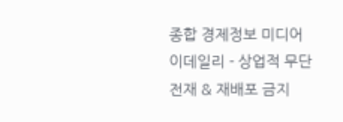종합 경제정보 미디어 이데일리 - 상업적 무단전재 & 재배포 금지